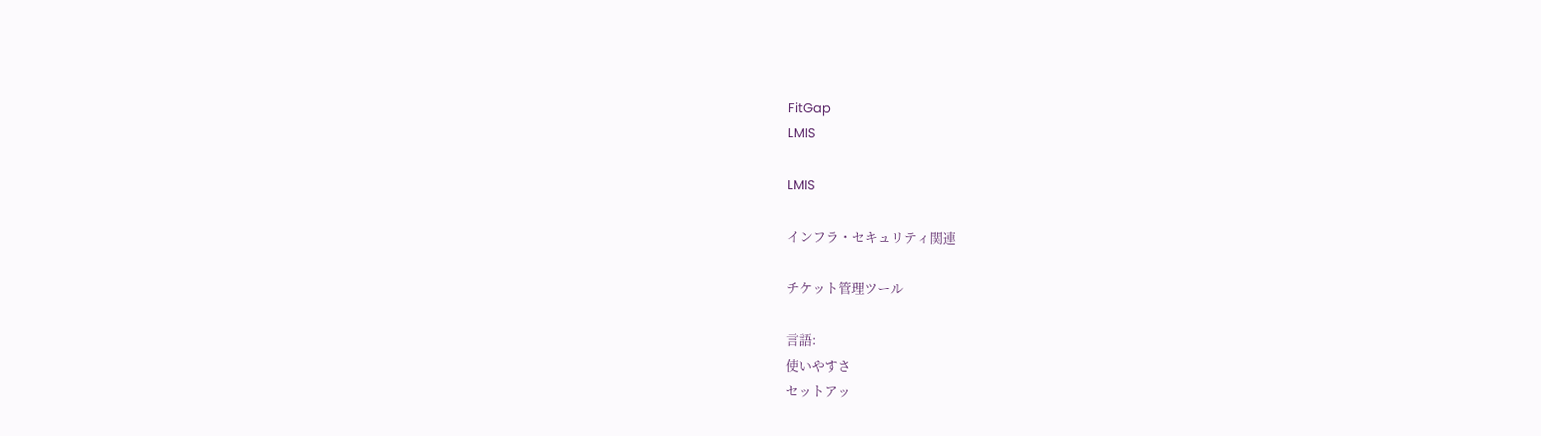FitGap
LMIS

LMIS

インフラ・セキュリティ関連

チケット管理ツール

言語:
使いやすさ
セットアッ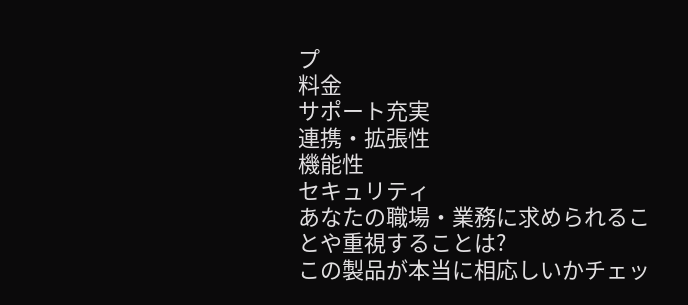プ
料金
サポート充実
連携・拡張性
機能性
セキュリティ
あなたの職場・業務に求められることや重視することは?
この製品が本当に相応しいかチェッ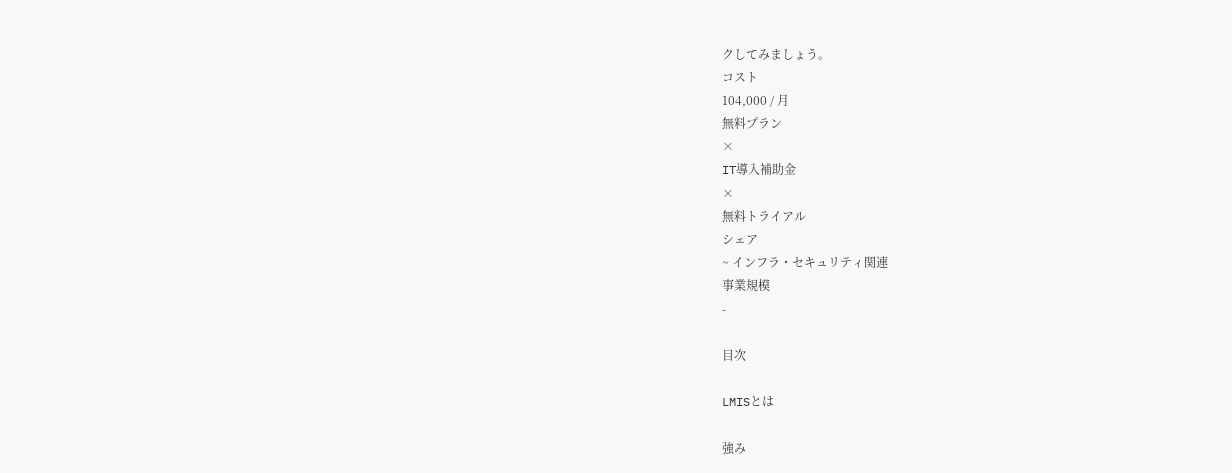クしてみましょう。
コスト
104,000 / 月
無料プラン
×
IT導入補助金
×
無料トライアル
シェア
~ インフラ・セキュリティ関連
事業規模
-

目次

LMISとは

強み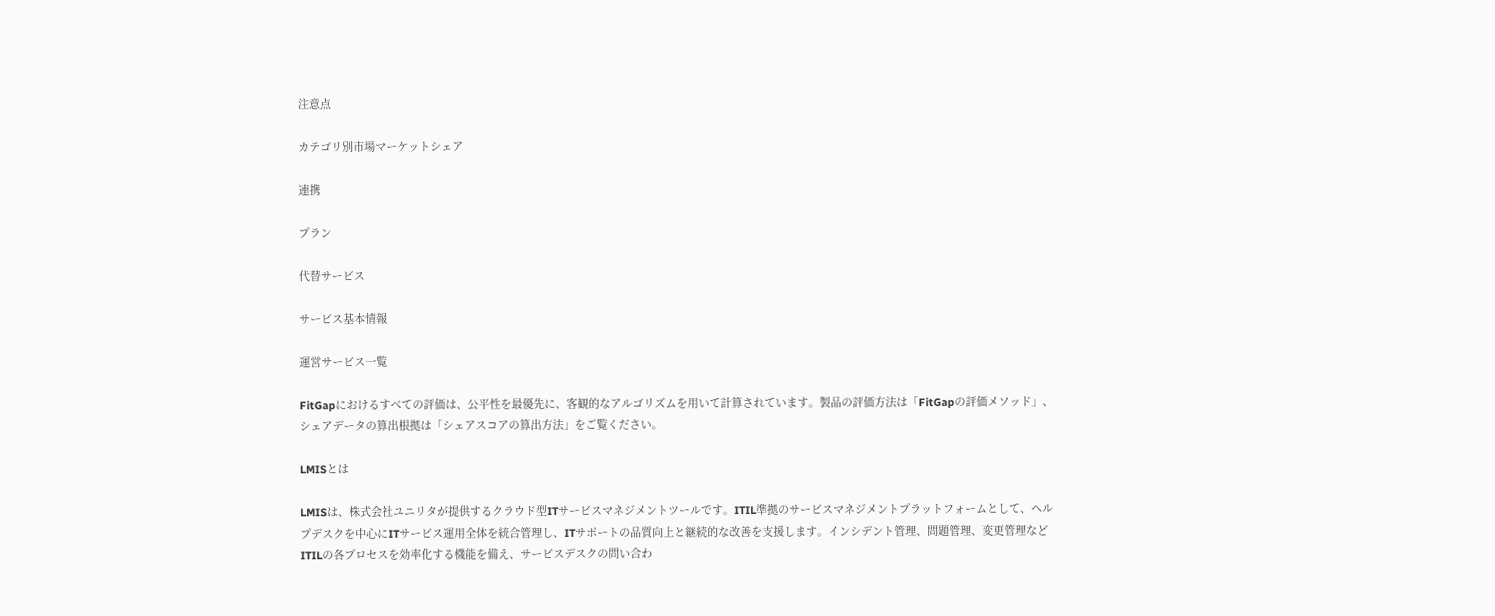注意点

カテゴリ別市場マーケットシェア

連携

プラン

代替サービス

サービス基本情報

運営サービス一覧

FitGapにおけるすべての評価は、公平性を最優先に、客観的なアルゴリズムを用いて計算されています。製品の評価方法は「FitGapの評価メソッド」、シェアデータの算出根拠は「シェアスコアの算出方法」をご覧ください。

LMISとは

LMISは、株式会社ユニリタが提供するクラウド型ITサービスマネジメントツールです。ITIL準拠のサービスマネジメントプラットフォームとして、ヘルプデスクを中心にITサービス運用全体を統合管理し、ITサポートの品質向上と継続的な改善を支援します。インシデント管理、問題管理、変更管理などITILの各プロセスを効率化する機能を備え、サービスデスクの問い合わ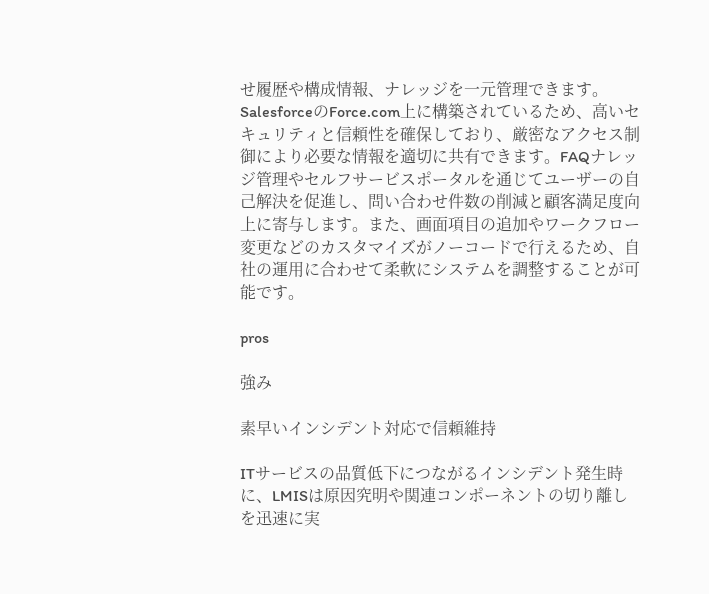せ履歴や構成情報、ナレッジを一元管理できます。SalesforceのForce.com上に構築されているため、高いセキュリティと信頼性を確保しており、厳密なアクセス制御により必要な情報を適切に共有できます。FAQナレッジ管理やセルフサービスポータルを通じてユーザーの自己解決を促進し、問い合わせ件数の削減と顧客満足度向上に寄与します。また、画面項目の追加やワークフロー変更などのカスタマイズがノーコードで行えるため、自社の運用に合わせて柔軟にシステムを調整することが可能です。

pros

強み

素早いインシデント対応で信頼維持

ITサービスの品質低下につながるインシデント発生時に、LMISは原因究明や関連コンポーネントの切り離しを迅速に実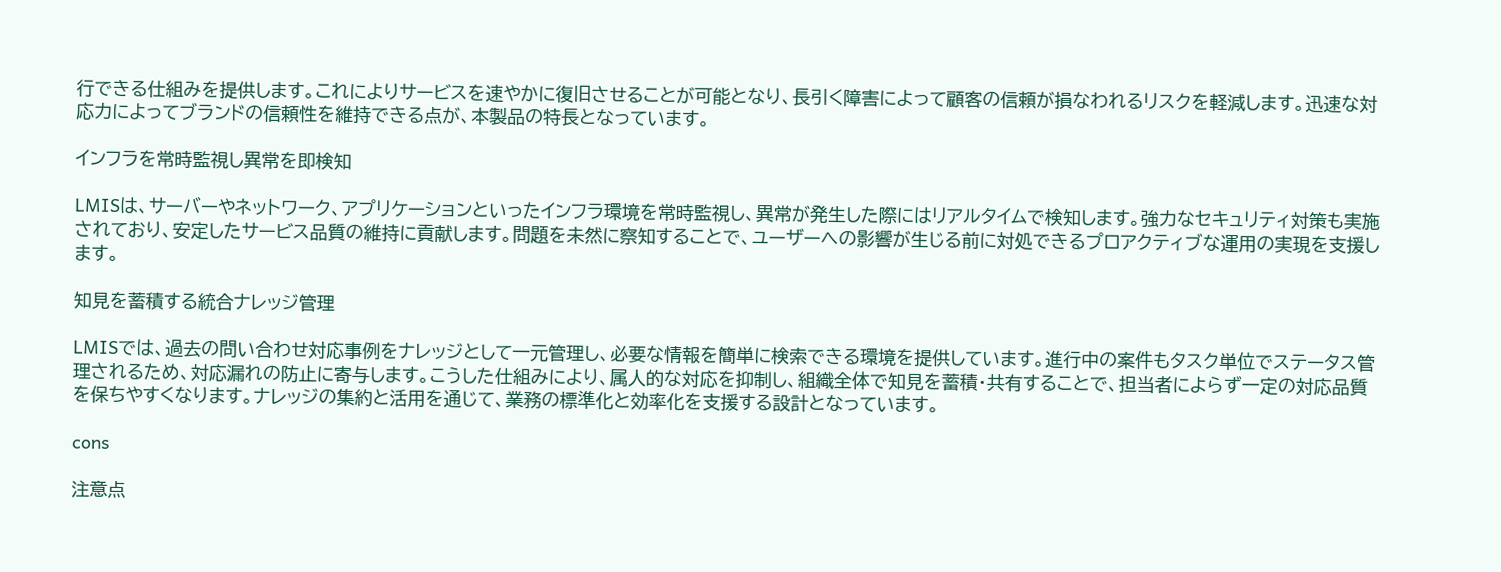行できる仕組みを提供します。これによりサービスを速やかに復旧させることが可能となり、長引く障害によって顧客の信頼が損なわれるリスクを軽減します。迅速な対応力によってブランドの信頼性を維持できる点が、本製品の特長となっています。

インフラを常時監視し異常を即検知

LMISは、サーバーやネットワーク、アプリケーションといったインフラ環境を常時監視し、異常が発生した際にはリアルタイムで検知します。強力なセキュリティ対策も実施されており、安定したサービス品質の維持に貢献します。問題を未然に察知することで、ユーザーへの影響が生じる前に対処できるプロアクティブな運用の実現を支援します。

知見を蓄積する統合ナレッジ管理

LMISでは、過去の問い合わせ対応事例をナレッジとして一元管理し、必要な情報を簡単に検索できる環境を提供しています。進行中の案件もタスク単位でステータス管理されるため、対応漏れの防止に寄与します。こうした仕組みにより、属人的な対応を抑制し、組織全体で知見を蓄積・共有することで、担当者によらず一定の対応品質を保ちやすくなります。ナレッジの集約と活用を通じて、業務の標準化と効率化を支援する設計となっています。

cons

注意点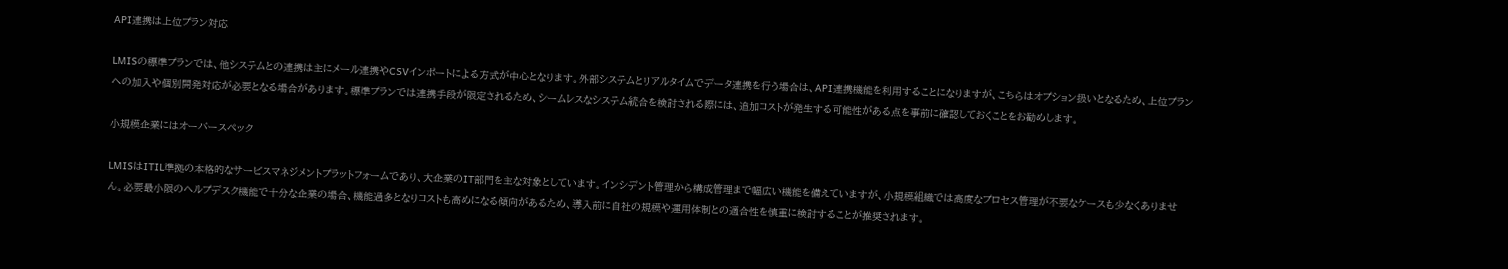API連携は上位プラン対応

LMISの標準プランでは、他システムとの連携は主にメール連携やCSVインポートによる方式が中心となります。外部システムとリアルタイムでデータ連携を行う場合は、API連携機能を利用することになりますが、こちらはオプション扱いとなるため、上位プランへの加入や個別開発対応が必要となる場合があります。標準プランでは連携手段が限定されるため、シームレスなシステム統合を検討される際には、追加コストが発生する可能性がある点を事前に確認しておくことをお勧めします。

小規模企業にはオーバースペック

LMISはITIL準拠の本格的なサービスマネジメントプラットフォームであり、大企業のIT部門を主な対象としています。インシデント管理から構成管理まで幅広い機能を備えていますが、小規模組織では高度なプロセス管理が不要なケースも少なくありません。必要最小限のヘルプデスク機能で十分な企業の場合、機能過多となりコストも高めになる傾向があるため、導入前に自社の規模や運用体制との適合性を慎重に検討することが推奨されます。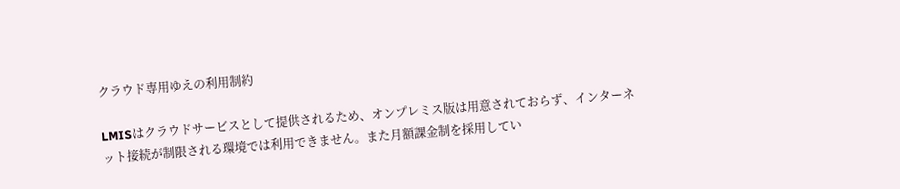クラウド専用ゆえの利用制約

LMISはクラウドサービスとして提供されるため、オンプレミス版は用意されておらず、インターネット接続が制限される環境では利用できません。また月額課金制を採用してい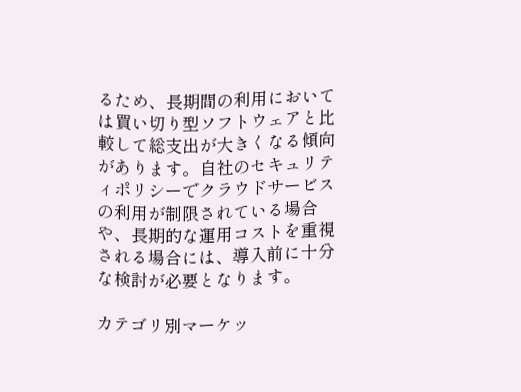るため、長期間の利用においては買い切り型ソフトウェアと比較して総支出が大きくなる傾向があります。自社のセキュリティポリシーでクラウドサービスの利用が制限されている場合や、長期的な運用コストを重視される場合には、導入前に十分な検討が必要となります。

カテゴリ別マーケッ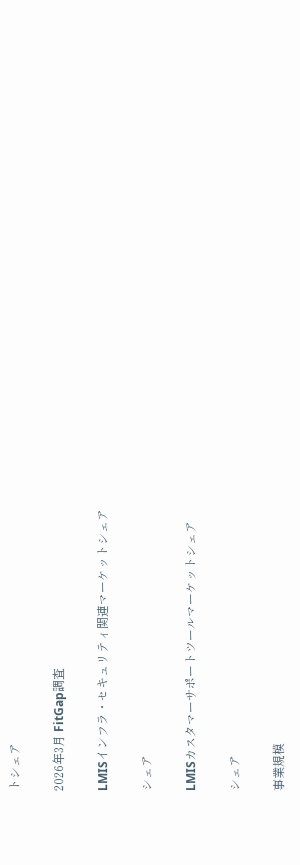トシェア

2026年3月 FitGap調査

LMISインフラ・セキュリティ関連マーケットシェア

シェア

LMISカスタマーサポートツールマーケットシェア

シェア

事業規模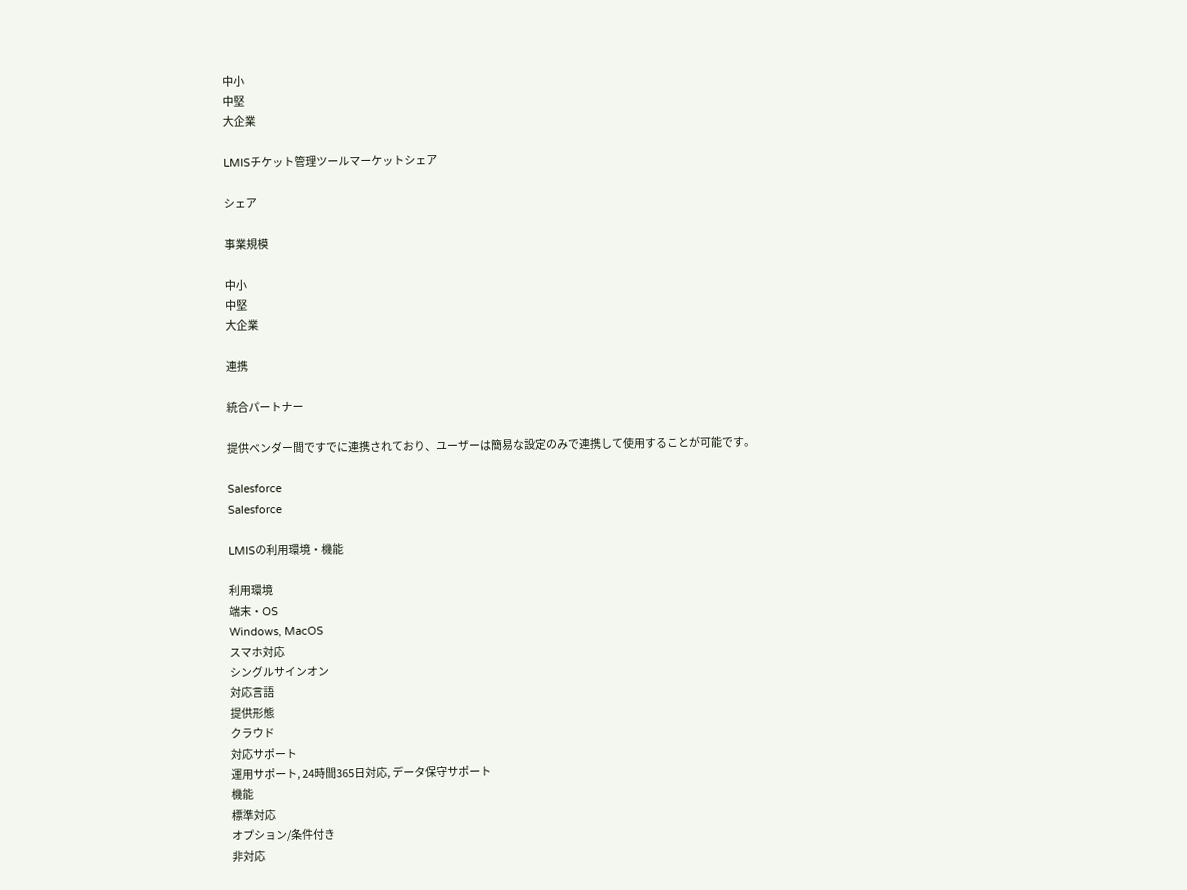中小
中堅
大企業

LMISチケット管理ツールマーケットシェア

シェア

事業規模

中小
中堅
大企業

連携

統合パートナー

提供ベンダー間ですでに連携されており、ユーザーは簡易な設定のみで連携して使用することが可能です。

Salesforce
Salesforce

LMISの利用環境・機能

利用環境
端末・OS
Windows, MacOS
スマホ対応
シングルサインオン
対応言語
提供形態
クラウド
対応サポート
運用サポート, 24時間365日対応, データ保守サポート
機能
標準対応
オプション/条件付き
非対応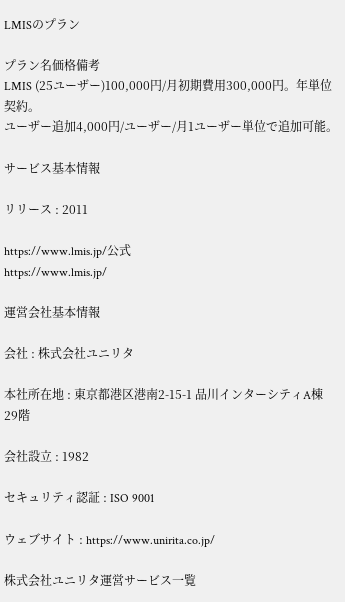LMISのプラン

プラン名価格備考
LMIS (25ユーザー)100,000円/月初期費用300,000円。年単位契約。
ユーザー追加4,000円/ユーザー/月1ユーザー単位で追加可能。

サービス基本情報

リリース : 2011

https://www.lmis.jp/公式
https://www.lmis.jp/

運営会社基本情報

会社 : 株式会社ユニリタ

本社所在地 : 東京都港区港南2-15-1 品川インターシティA棟 29階

会社設立 : 1982

セキュリティ認証 : ISO 9001

ウェブサイト : https://www.unirita.co.jp/

株式会社ユニリタ運営サービス一覧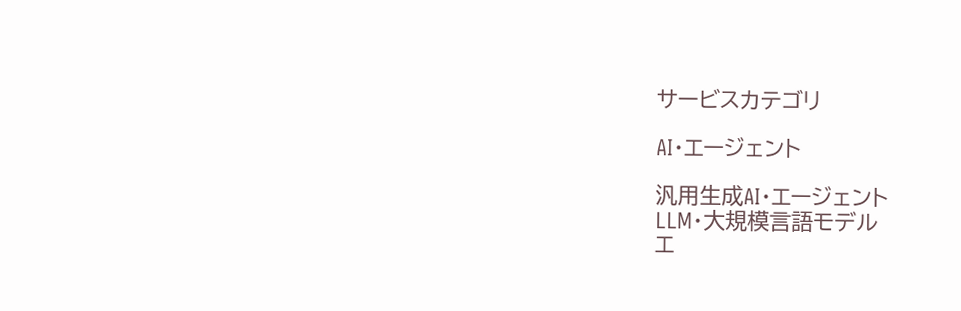サービスカテゴリ

AI・エージェント

汎用生成AI・エージェント
LLM・大規模言語モデル
エ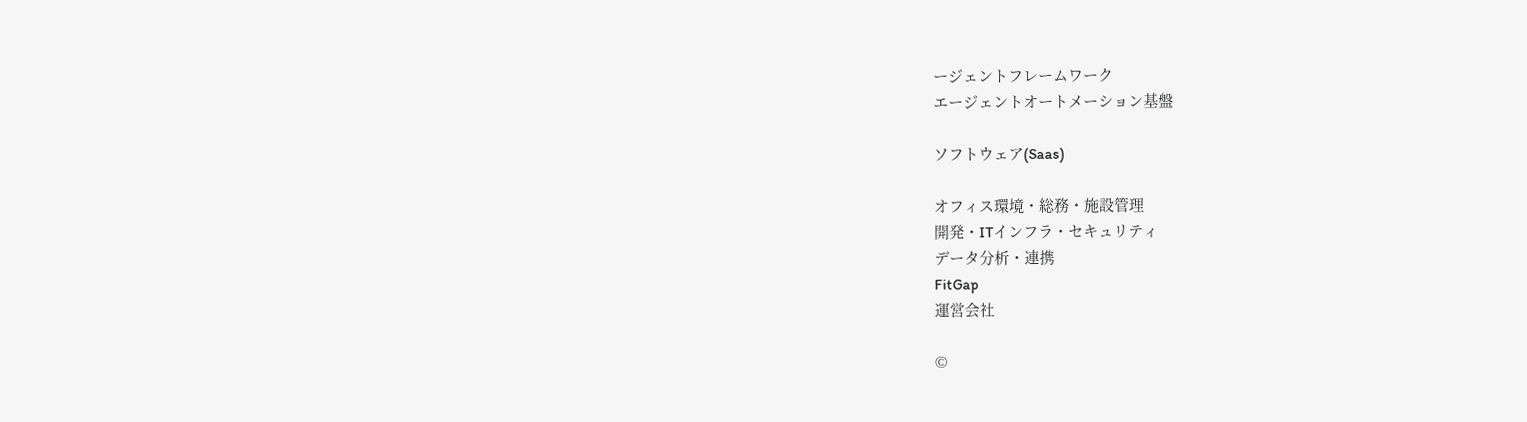ージェントフレームワーク
エージェントオートメーション基盤

ソフトウェア(Saas)

オフィス環境・総務・施設管理
開発・ITインフラ・セキュリティ
データ分析・連携
FitGap
運営会社

©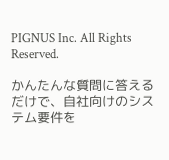PIGNUS Inc. All Rights Reserved.

かんたんな質問に答えるだけで、自社向けのシステム要件を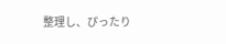整理し、ぴったり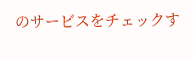のサービスをチェックす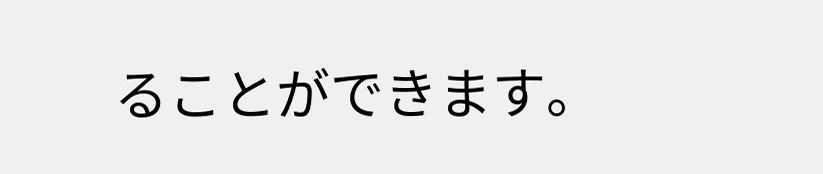ることができます。